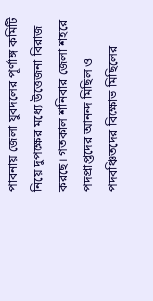পাবনায় জেলা যুবদলের পূর্ণাঙ্গ কমিটি নিয়ে দুপক্ষের মধ্যে উত্তেজনা বিরাজ করছে। গতকাল শনিবার জেলা শহরে পদপ্রাপ্তদের আনন্দ মিছিল ও পদবঞ্চিতদের বিক্ষোভ মিছিলের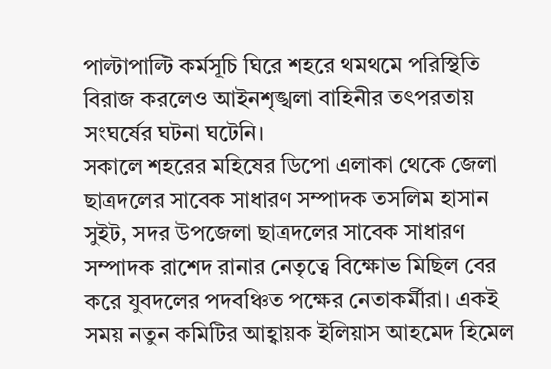পাল্টাপাল্টি কর্মসূচি ঘিরে শহরে থমথমে পরিস্থিতি বিরাজ করলেও আইনশৃঙ্খলা বাহিনীর তৎপরতায় সংঘর্ষের ঘটনা ঘটেনি।
সকালে শহরের মহিষের ডিপো এলাকা থেকে জেলা ছাত্রদলের সাবেক সাধারণ সম্পাদক তসলিম হাসান সুইট, সদর উপজেলা ছাত্রদলের সাবেক সাধারণ সম্পাদক রাশেদ রানার নেতৃত্বে বিক্ষোভ মিছিল বের করে যুবদলের পদবঞ্চিত পক্ষের নেতাকর্মীরা। একই সময় নতুন কমিটির আহ্বায়ক ইলিয়াস আহমেদ হিমেল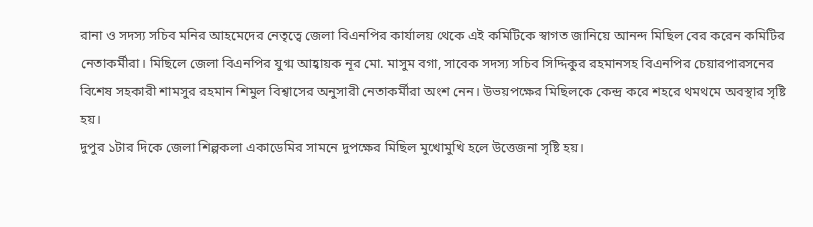রানা ও সদস্য সচিব মনির আহমেদের নেতৃত্বে জেলা বিএনপির কার্যালয় থেকে এই কমিটিকে স্বাগত জানিয়ে আনন্দ মিছিল বের করেন কমিটির নেতাকর্মীরা। মিছিলে জেলা বিএনপির যুগ্ম আহ্বায়ক নূর মো. মাসুম বগা, সাবেক সদস্য সচিব সিদ্দিকুর রহমানসহ বিএনপির চেয়ারপারসনের বিশেষ সহকারী শামসুর রহমান শিমুল বিশ্বাসের অনুসারী নেতাকর্মীরা অংশ নেন। উভয়পক্ষের মিছিলকে কেন্দ্র করে শহরে থমথমে অবস্থার সৃষ্টি হয়।
দুপুর ১টার দিকে জেলা শিল্পকলা একাডেমির সামনে দুপক্ষের মিছিল মুখোমুখি হলে উত্তেজনা সৃষ্টি হয়।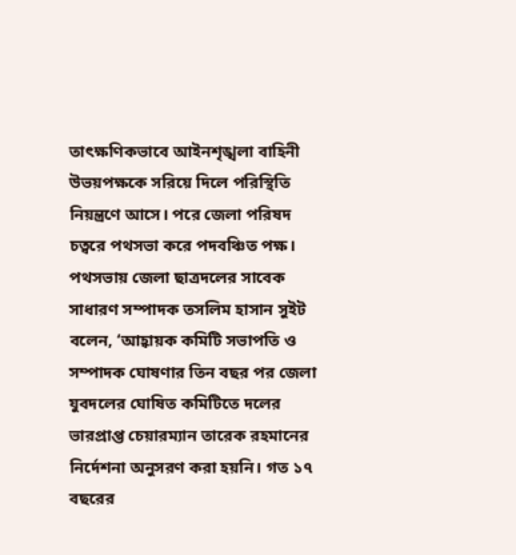তাৎক্ষণিকভাবে আইনশৃঙ্খলা বাহিনী উভয়পক্ষকে সরিয়ে দিলে পরিস্থিতি নিয়ন্ত্রণে আসে। পরে জেলা পরিষদ চত্বরে পথসভা করে পদবঞ্চিত পক্ষ।
পথসভায় জেলা ছাত্রদলের সাবেক সাধারণ সম্পাদক তসলিম হাসান সুইট বলেন, ‘আহ্বায়ক কমিটি সভাপতি ও সম্পাদক ঘোষণার তিন বছর পর জেলা যুবদলের ঘোষিত কমিটিতে দলের ভারপ্রাপ্ত চেয়ারম্যান তারেক রহমানের নির্দেশনা অনুসরণ করা হয়নি। গত ১৭ বছরের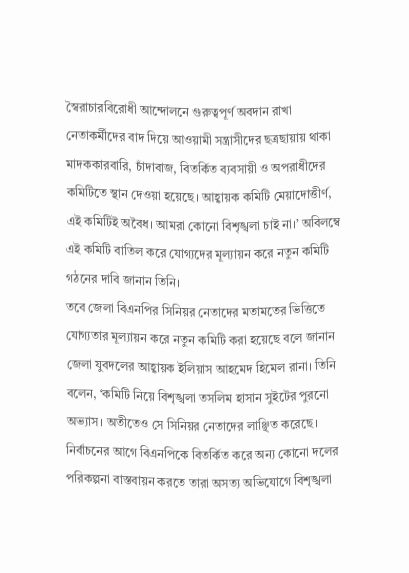স্বৈরাচারবিরোধী আন্দোলনে গুরুত্বপূর্ণ অবদান রাখা নেতাকর্মীদের বাদ দিয়ে আওয়ামী সন্ত্রাসীদের ছত্রছায়ায় থাকা মাদককারবারি, চাঁদাবাজ, বিতর্কিত ব্যবসায়ী ও অপরাধীদের কমিটিতে স্থান দেওয়া হয়েছে। আহ্বায়ক কমিটি মেয়াদোত্তীর্ণ, এই কমিটিই অবৈধ। আমরা কোনো বিশৃঙ্খলা চাই না।’ অবিলম্বে এই কমিটি বাতিল করে যোগ্যদের মূল্যায়ন করে নতুন কমিটি গঠনের দাবি জানান তিনি।
তবে জেলা বিএনপির সিনিয়র নেতাদের মতামতের ভিত্তিতে যোগ্যতার মূল্যায়ন করে নতুন কমিটি করা হয়েছে বলে জানান জেলা যুবদলের আহ্বায়ক ইলিয়াস আহমেদ হিমেল রানা। তিনি বলেন, ‘কমিটি নিয়ে বিশৃঙ্খলা তসলিম হাসান সুইটের পুরনো অভ্যাস। অতীতেও সে সিনিয়র নেতাদের লাঞ্ছিত করেছে। নির্বাচনের আগে বিএনপিকে বিতর্কিত করে অন্য কোনো দলের পরিকল্পনা বাস্তবায়ন করতে তারা অসত্য অভিযোগে বিশৃঙ্খলা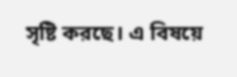সৃষ্টি করছে। এ বিষয়ে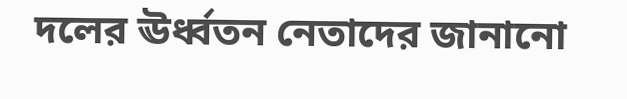দলের ঊর্ধ্বতন নেতাদের জানানো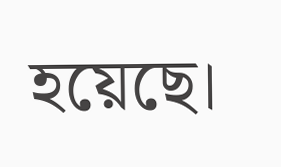হয়েছে।